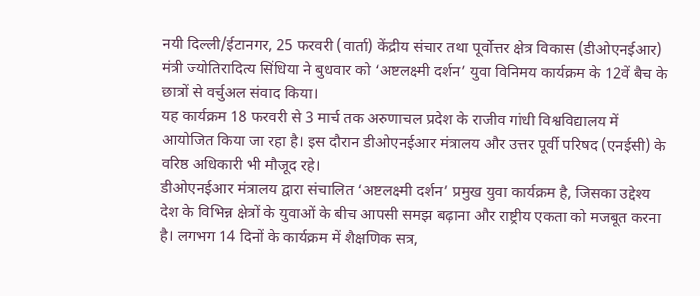नयी दिल्ली/ईटानगर, 25 फरवरी (वार्ता) केंद्रीय संचार तथा पूर्वोत्तर क्षेत्र विकास (डीओएनईआर) मंत्री ज्योतिरादित्य सिंधिया ने बुधवार को ‘अष्टलक्ष्मी दर्शन’ युवा विनिमय कार्यक्रम के 12वें बैच के छात्रों से वर्चुअल संवाद किया।
यह कार्यक्रम 18 फरवरी से 3 मार्च तक अरुणाचल प्रदेश के राजीव गांधी विश्वविद्यालय में आयोजित किया जा रहा है। इस दौरान डीओएनईआर मंत्रालय और उत्तर पूर्वी परिषद (एनईसी) के वरिष्ठ अधिकारी भी मौजूद रहे।
डीओएनईआर मंत्रालय द्वारा संचालित ‘अष्टलक्ष्मी दर्शन’ प्रमुख युवा कार्यक्रम है, जिसका उद्देश्य देश के विभिन्न क्षेत्रों के युवाओं के बीच आपसी समझ बढ़ाना और राष्ट्रीय एकता को मजबूत करना है। लगभग 14 दिनों के कार्यक्रम में शैक्षणिक सत्र,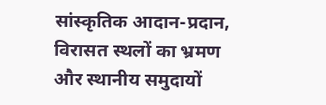सांस्कृतिक आदान-प्रदान, विरासत स्थलों का भ्रमण और स्थानीय समुदायों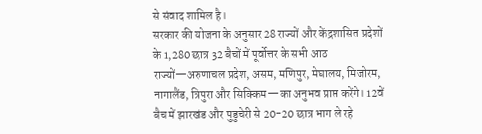से संवाद शामिल है।
सरकार की योजना के अनुसार 28 राज्यों और केंद्रशासित प्रदेशों के 1,280 छात्र 32 बैचों में पूर्वोत्तर के सभी आठ राज्यों—अरुणाचल प्रदेश, असम, मणिपुर, मेघालय, मिजोरम, नागालैंड, त्रिपुरा और सिक्किम—का अनुभव प्राप्त करेंगे। 12वें बैच में झारखंड और पुडुचेरी से 20-20 छात्र भाग ले रहे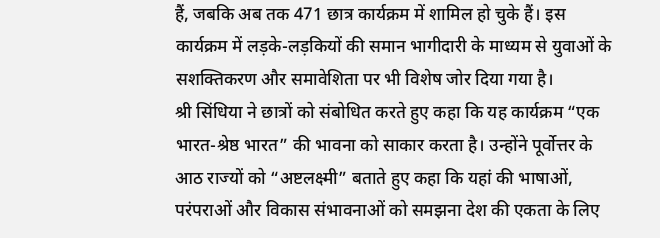हैं, जबकि अब तक 471 छात्र कार्यक्रम में शामिल हो चुके हैं। इस कार्यक्रम में लड़के-लड़कियों की समान भागीदारी के माध्यम से युवाओं के सशक्तिकरण और समावेशिता पर भी विशेष जोर दिया गया है।
श्री सिंधिया ने छात्रों को संबोधित करते हुए कहा कि यह कार्यक्रम “एक भारत-श्रेष्ठ भारत” की भावना को साकार करता है। उन्होंने पूर्वोत्तर के आठ राज्यों को “अष्टलक्ष्मी” बताते हुए कहा कि यहां की भाषाओं, परंपराओं और विकास संभावनाओं को समझना देश की एकता के लिए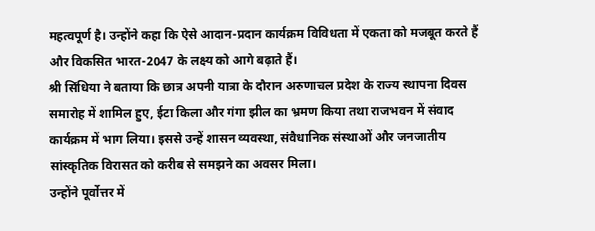महत्वपूर्ण है। उन्होंने कहा कि ऐसे आदान-प्रदान कार्यक्रम विविधता में एकता को मजबूत करते हैं और विकसित भारत-2047 के लक्ष्य को आगे बढ़ाते हैं।
श्री सिंधिया ने बताया कि छात्र अपनी यात्रा के दौरान अरुणाचल प्रदेश के राज्य स्थापना दिवस समारोह में शामिल हुए, ईटा किला और गंगा झील का भ्रमण किया तथा राजभवन में संवाद कार्यक्रम में भाग लिया। इससे उन्हें शासन व्यवस्था, संवैधानिक संस्थाओं और जनजातीय सांस्कृतिक विरासत को करीब से समझने का अवसर मिला।
उन्होंने पूर्वोत्तर में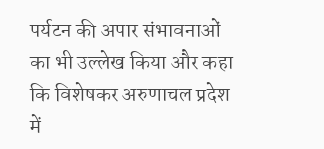पर्यटन की अपार संभावनाओं का भी उल्लेख किया और कहा कि विशेषकर अरुणाचल प्रदेश में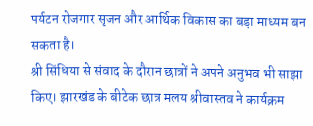पर्यटन रोजगार सृजन और आर्थिक विकास का बड़ा माध्यम बन सकता है।
श्री सिंधिया से संवाद के दौरान छात्रों ने अपने अनुभव भी साझा किए। झारखंड के बीटेक छात्र मलय श्रीवास्तव ने कार्यक्रम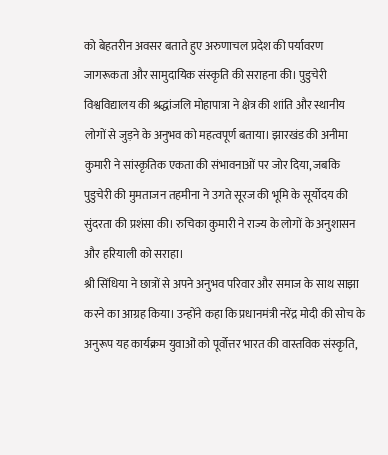को बेहतरीन अवसर बताते हुए अरुणाचल प्रदेश की पर्यावरण जागरूकता और सामुदायिक संस्कृति की सराहना की। पुडुचेरी विश्वविद्यालय की श्रद्धांजलि मोहापात्रा ने क्षेत्र की शांति और स्थानीय लोगों से जुड़ने के अनुभव को महत्वपूर्ण बताया। झारखंड की अनीमा कुमारी ने सांस्कृतिक एकता की संभावनाओं पर जोर दिया, जबकि पुडुचेरी की मुमताजन तहमीना ने उगते सूरज की भूमि के सूर्योदय की सुंदरता की प्रशंसा की। रुचिका कुमारी ने राज्य के लोगों के अनुशासन और हरियाली को सराहा।
श्री सिंधिया ने छात्रों से अपने अनुभव परिवार और समाज के साथ साझा करने का आग्रह किया। उन्होंने कहा कि प्रधानमंत्री नरेंद्र मोदी की सोच के अनुरूप यह कार्यक्रम युवाओं को पूर्वोत्तर भारत की वास्तविक संस्कृति,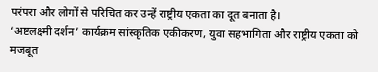परंपरा और लोगों से परिचित कर उन्हें राष्ट्रीय एकता का दूत बनाता है।
‘अष्टलक्ष्मी दर्शन’ कार्यक्रम सांस्कृतिक एकीकरण, युवा सहभागिता और राष्ट्रीय एकता को मजबूत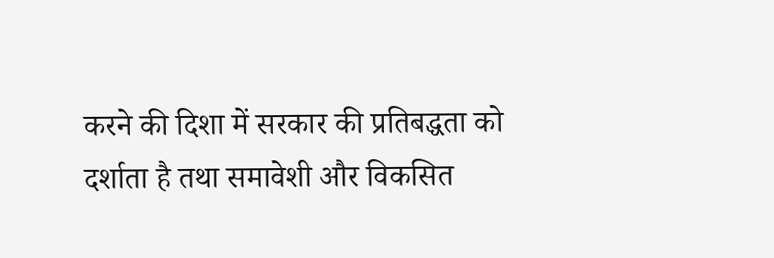करने की दिशा में सरकार की प्रतिबद्धता को दर्शाता है तथा समावेशी और विकसित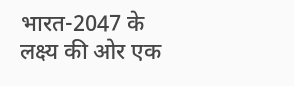भारत-2047 के लक्ष्य की ओर एक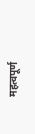महत्वपूर्ण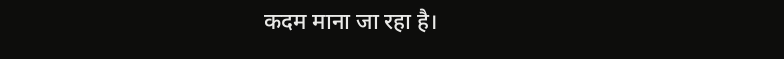कदम माना जा रहा है।